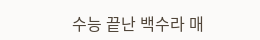수능 끝난 백수라 매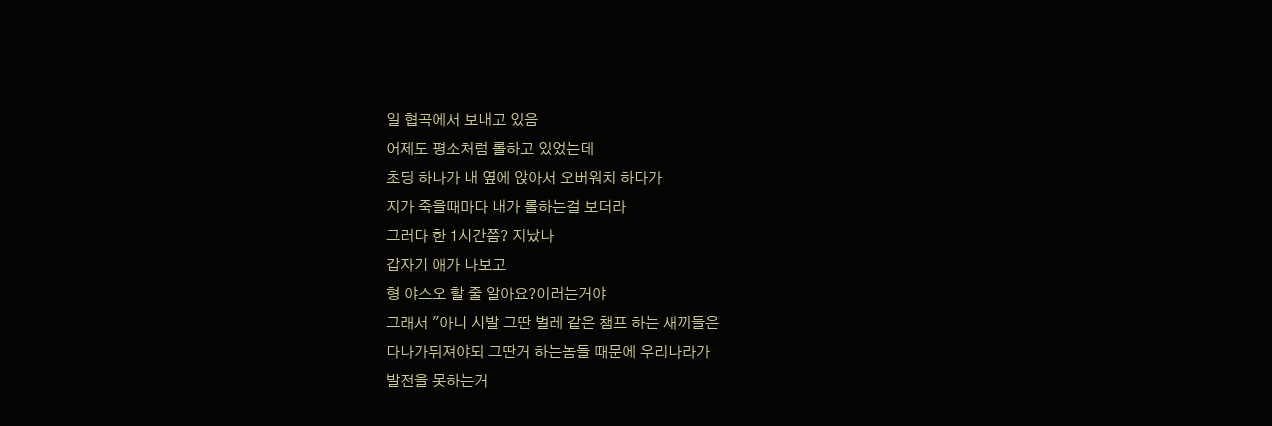일 협곡에서 보내고 있음
어제도 평소처럼 롤하고 있었는데
초딩 하나가 내 옆에 앉아서 오버워치 하다가
지가 죽을때마다 내가 롤하는걸 보더라
그러다 한 1시간쯤? 지났나
갑자기 애가 나보고
형 야스오 할 줄 알아요?이러는거야
그래서 "아니 시발 그딴 벌레 같은 챔프 하는 새끼들은
다나가뒤져야되 그딴거 하는놈들 때문에 우리나라가
발전을 못하는거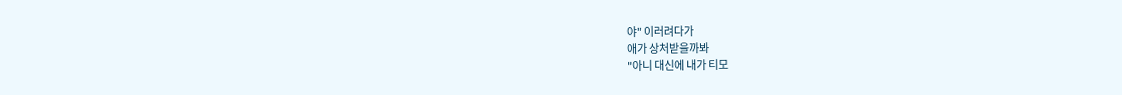야" 이러려다가
애가 상처받을까봐
"아니 대신에 내가 티모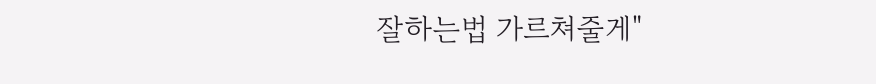잘하는법 가르쳐줄게"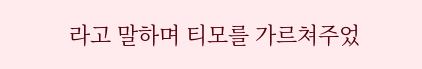라고 말하며 티모를 가르쳐주었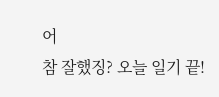어
참 잘했징? 오늘 일기 끝!